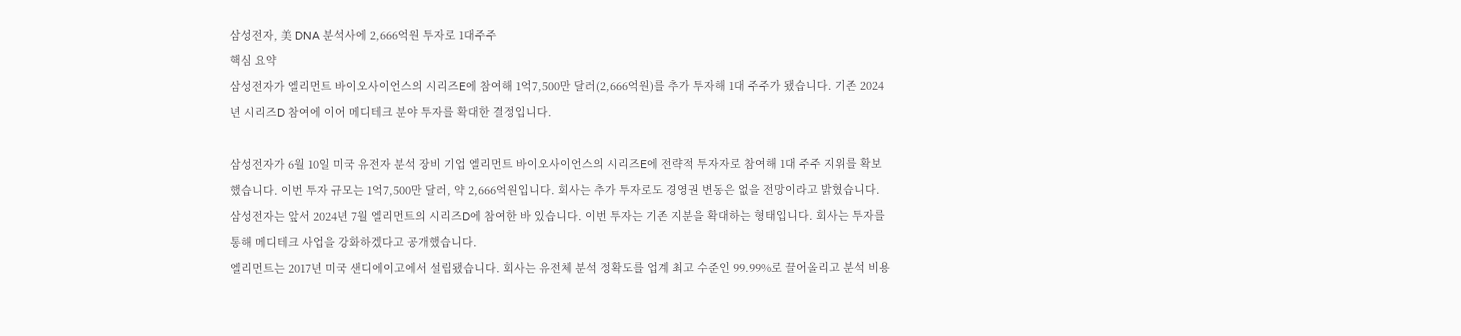삼성전자, 美 DNA 분석사에 2,666억원 투자로 1대주주
핵심 요약
삼성전자가 엘리먼트 바이오사이언스의 시리즈E에 참여해 1억7,500만 달러(2,666억원)를 추가 투자해 1대 주주가 됐습니다. 기존 2024년 시리즈D 참여에 이어 메디테크 분야 투자를 확대한 결정입니다.

삼성전자가 6월 10일 미국 유전자 분석 장비 기업 엘리먼트 바이오사이언스의 시리즈E에 전략적 투자자로 참여해 1대 주주 지위를 확보했습니다. 이번 투자 규모는 1억7,500만 달러, 약 2,666억원입니다. 회사는 추가 투자로도 경영권 변동은 없을 전망이라고 밝혔습니다.
삼성전자는 앞서 2024년 7월 엘리먼트의 시리즈D에 참여한 바 있습니다. 이번 투자는 기존 지분을 확대하는 형태입니다. 회사는 투자를 통해 메디테크 사업을 강화하겠다고 공개했습니다.
엘리먼트는 2017년 미국 샌디에이고에서 설립됐습니다. 회사는 유전체 분석 정확도를 업계 최고 수준인 99.99%로 끌어올리고 분석 비용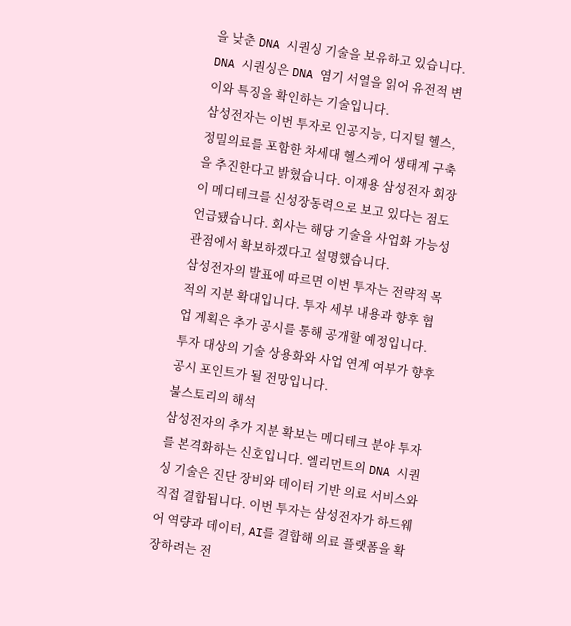을 낮춘 DNA 시퀀싱 기술을 보유하고 있습니다. DNA 시퀀싱은 DNA 염기 서열을 읽어 유전적 변이와 특징을 확인하는 기술입니다.
삼성전자는 이번 투자로 인공지능, 디지털 헬스, 정밀의료를 포함한 차세대 헬스케어 생태계 구축을 추진한다고 밝혔습니다. 이재용 삼성전자 회장이 메디테크를 신성장동력으로 보고 있다는 점도 언급됐습니다. 회사는 해당 기술을 사업화 가능성 관점에서 확보하겠다고 설명했습니다.
삼성전자의 발표에 따르면 이번 투자는 전략적 목적의 지분 확대입니다. 투자 세부 내용과 향후 협업 계획은 추가 공시를 통해 공개할 예정입니다. 투자 대상의 기술 상용화와 사업 연계 여부가 향후 공시 포인트가 될 전망입니다.
불스토리의 해석
삼성전자의 추가 지분 확보는 메디테크 분야 투자를 본격화하는 신호입니다. 엘리먼트의 DNA 시퀀싱 기술은 진단 장비와 데이터 기반 의료 서비스와 직접 결합됩니다. 이번 투자는 삼성전자가 하드웨어 역량과 데이터, AI를 결합해 의료 플랫폼을 확장하려는 전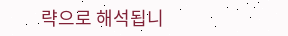략으로 해석됩니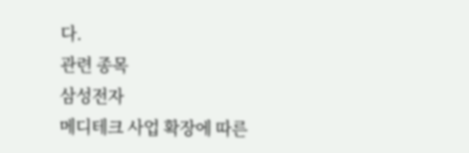다.
관련 종목
삼성전자
메디테크 사업 확장에 따른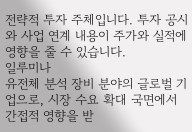전략적 투자 주체입니다. 투자 공시와 사업 연계 내용이 주가와 실적에 영향을 줄 수 있습니다.
일루미나
유전체 분석 장비 분야의 글로벌 기업으로, 시장 수요 확대 국면에서 간접적 영향을 받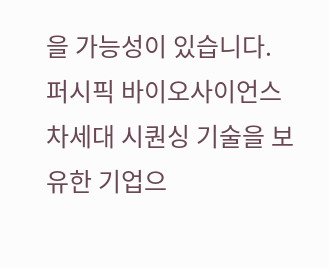을 가능성이 있습니다.
퍼시픽 바이오사이언스
차세대 시퀀싱 기술을 보유한 기업으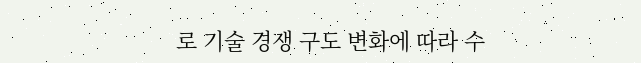로 기술 경쟁 구도 변화에 따라 수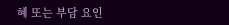혜 또는 부담 요인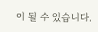이 될 수 있습니다.